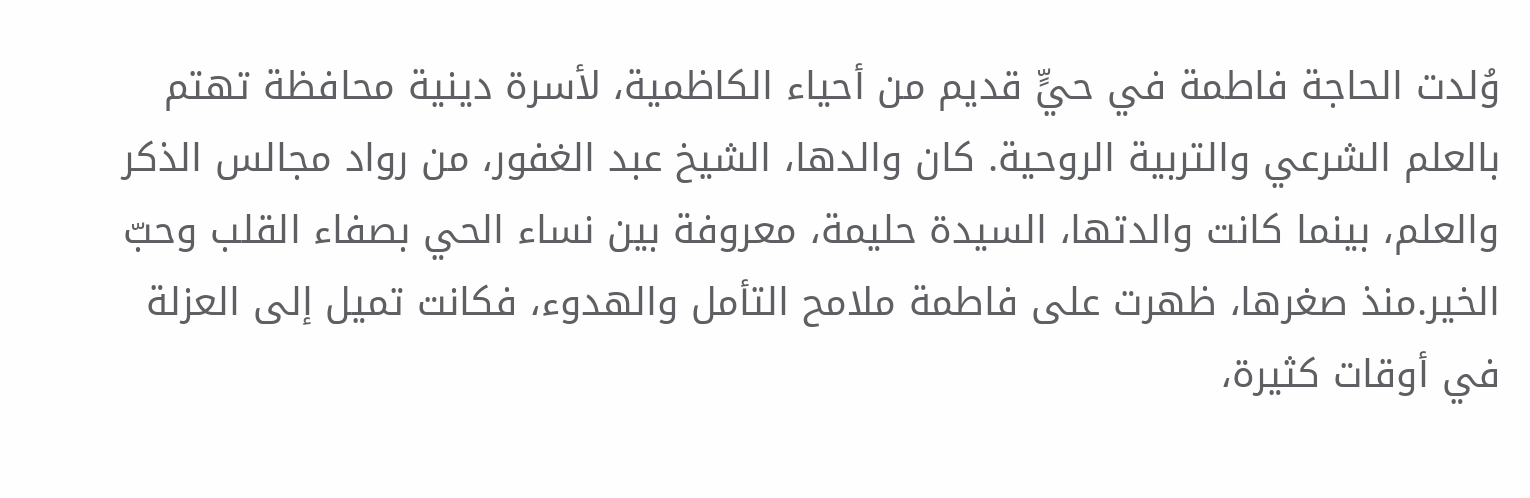وُلدت الحاجة فاطمة في حيٍّ قديم من أحياء الكاظمية، لأسرة دينية محافظة تهتم بالعلم الشرعي والتربية الروحية. كان والدها، الشيخ عبد الغفور، من رواد مجالس الذكر والعلم، بينما كانت والدتها، السيدة حليمة، معروفة بين نساء الحي بصفاء القلب وحبّ الخير.منذ صغرها، ظهرت على فاطمة ملامح التأمل والهدوء، فكانت تميل إلى العزلة في أوقات كثيرة،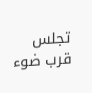تجلس قرب ضوء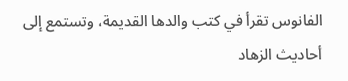الفانوس تقرأ في كتب والدها القديمة، وتستمع إلى أحاديث الزهاد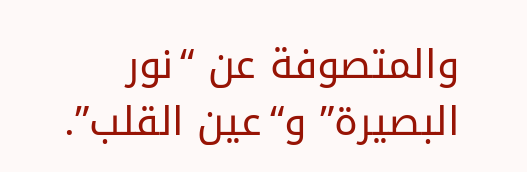والمتصوفة عن “نور البصيرة” و“عين القلب”.